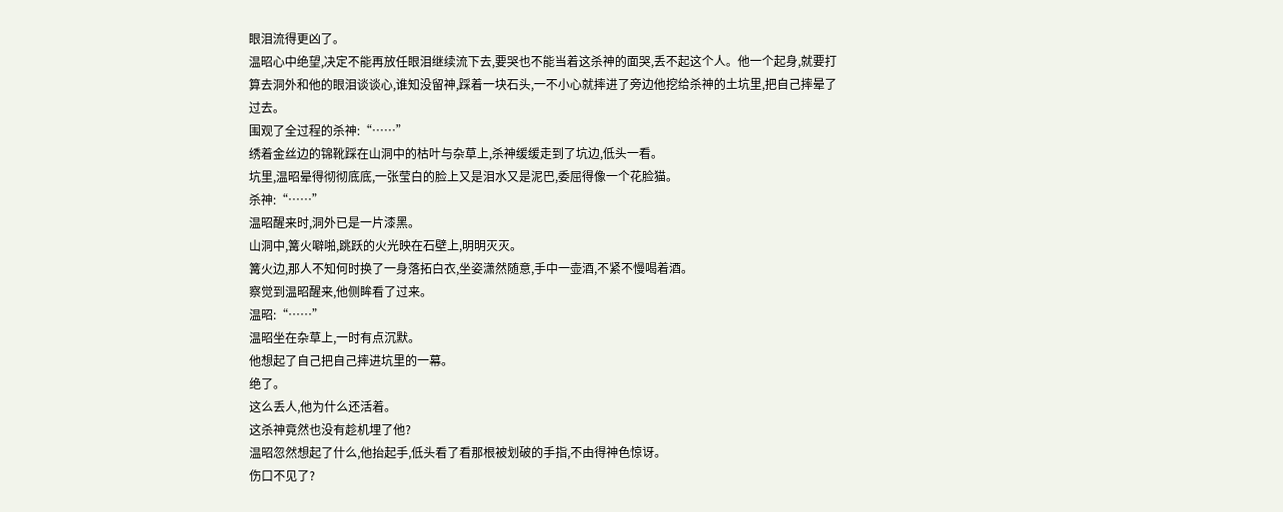眼泪流得更凶了。
温昭心中绝望,决定不能再放任眼泪继续流下去,要哭也不能当着这杀神的面哭,丢不起这个人。他一个起身,就要打算去洞外和他的眼泪谈谈心,谁知没留神,踩着一块石头,一不小心就摔进了旁边他挖给杀神的土坑里,把自己摔晕了过去。
围观了全过程的杀神:“……”
绣着金丝边的锦靴踩在山洞中的枯叶与杂草上,杀神缓缓走到了坑边,低头一看。
坑里,温昭晕得彻彻底底,一张莹白的脸上又是泪水又是泥巴,委屈得像一个花脸猫。
杀神:“……”
温昭醒来时,洞外已是一片漆黑。
山洞中,篝火噼啪,跳跃的火光映在石壁上,明明灭灭。
篝火边,那人不知何时换了一身落拓白衣,坐姿潇然随意,手中一壶酒,不紧不慢喝着酒。
察觉到温昭醒来,他侧眸看了过来。
温昭:“……”
温昭坐在杂草上,一时有点沉默。
他想起了自己把自己摔进坑里的一幕。
绝了。
这么丢人,他为什么还活着。
这杀神竟然也没有趁机埋了他?
温昭忽然想起了什么,他抬起手,低头看了看那根被划破的手指,不由得神色惊讶。
伤口不见了?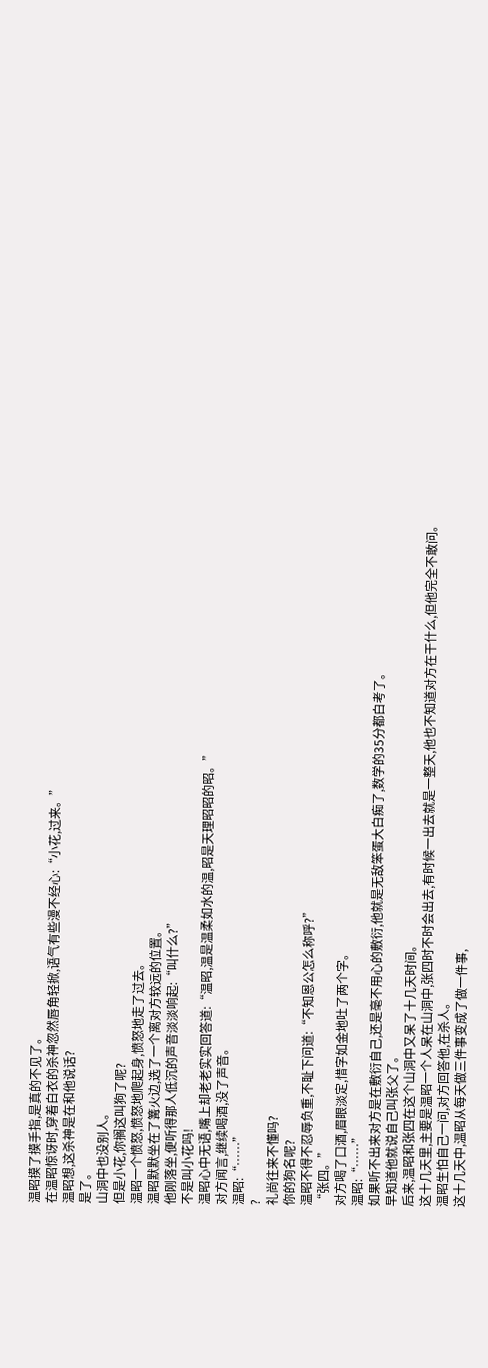温昭摸了摸手指,是真的不见了。
在温昭惊讶时,穿着白衣的杀神忽然唇角轻掀,语气有些漫不经心:“小花,过来。”
温昭想,这杀神是在和他说话?
是了。
山洞中也没别人。
但是小花,你搁这叫狗了呢?
温昭一个愤怒,愤怒地爬起身,愤怒地走了过去。
温昭默默坐在了篝火边,选了一个离对方较远的位置。
他刚落坐,便听得那人低沉的声音淡淡响起:“叫什么?”
不是叫小花吗!
温昭心中无语,嘴上却老老实实回答道:“温昭,温是温柔如水的温,昭是天理昭昭的昭。”
对方闻言,继续喝酒,没了声音。
温昭:“……”
?
礼尚往来不懂吗?
你的狗名呢?
温昭不得不忍辱负重,不耻下问道:“不知恩公怎么称呼?”
“张四。”
对方喝了口酒,眉眼淡定,惜字如金地吐了两个字。
温昭:“……”
如果听不出来对方是在敷衍自己,还是毫不用心的敷衍,他就是无敌笨蛋大白痴了,数学的35分都白考了。
早知道他就说自己叫张父了。
后来,温昭和张四在这个山洞中又呆了十几天时间。
这十几天里,主要是温昭一个人呆在山洞中,张四时不时会出去,有时候一出去就是一整天,他也不知道对方在干什么,但他完全不敢问。
温昭生怕自己一问,对方回答他,在杀人。
这十几天中,温昭从每天做三件事变成了做一件事,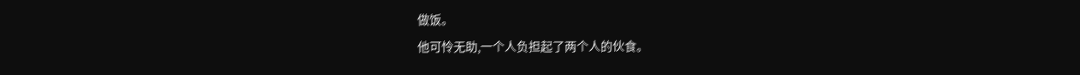做饭。
他可怜无助,一个人负担起了两个人的伙食。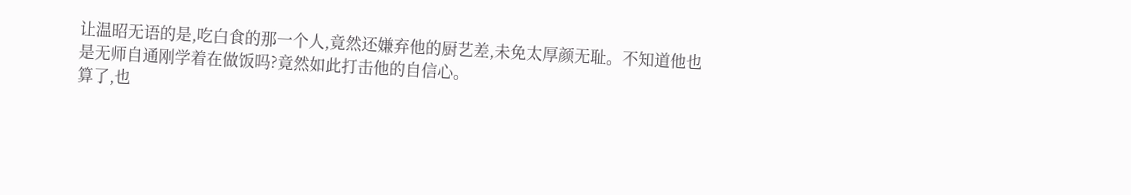让温昭无语的是,吃白食的那一个人,竟然还嫌弃他的厨艺差,未免太厚颜无耻。不知道他也是无师自通刚学着在做饭吗?竟然如此打击他的自信心。
算了,也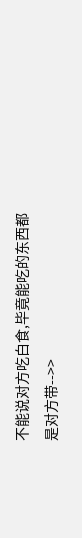不能说对方吃白食,毕竟能吃的东西都是对方带-->>